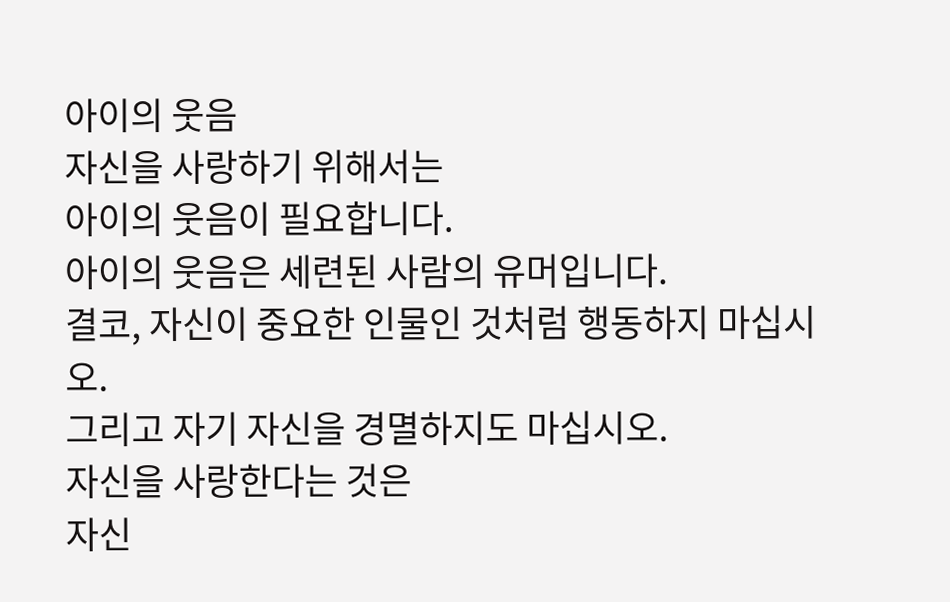아이의 웃음
자신을 사랑하기 위해서는
아이의 웃음이 필요합니다.
아이의 웃음은 세련된 사람의 유머입니다.
결코, 자신이 중요한 인물인 것처럼 행동하지 마십시오.
그리고 자기 자신을 경멸하지도 마십시오.
자신을 사랑한다는 것은
자신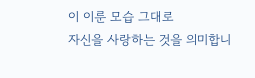이 이룬 모습 그대로
자신을 사랑하는 것을 의미합니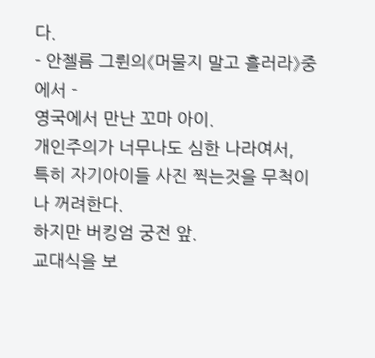다.
- 안젤름 그륀의《머물지 말고 흘러라》중에서 -
영국에서 만난 꼬마 아이.
개인주의가 너무나도 심한 나라여서,
특히 자기아이들 사진 찍는것을 무척이나 꺼려한다.
하지만 버킹엄 궁전 앞.
교대식을 보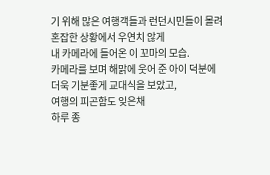기 위해 많은 여행객들과 런던시민들이 몰려
혼잡한 상황에서 우연치 않게
내 카메라에 들어온 이 꼬마의 모습.
카메라를 보며 해맑에 웃어 준 아이 덕분에
더욱 기분좋게 교대식을 보았고,
여행의 피곤함도 잊은채
하루 종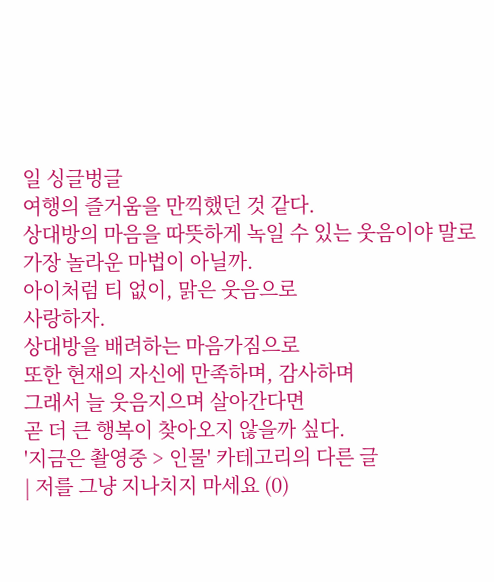일 싱글벙글
여행의 즐거움을 만끽했던 것 같다.
상대방의 마음을 따뜻하게 녹일 수 있는 웃음이야 말로
가장 놀라운 마법이 아닐까.
아이처럼 티 없이, 맑은 웃음으로
사랑하자.
상대방을 배려하는 마음가짐으로
또한 현재의 자신에 만족하며, 감사하며
그래서 늘 웃음지으며 살아간다면
곧 더 큰 행복이 찾아오지 않을까 싶다.
'지금은 촬영중 > 인물' 카테고리의 다른 글
| 저를 그냥 지나치지 마세요 (0)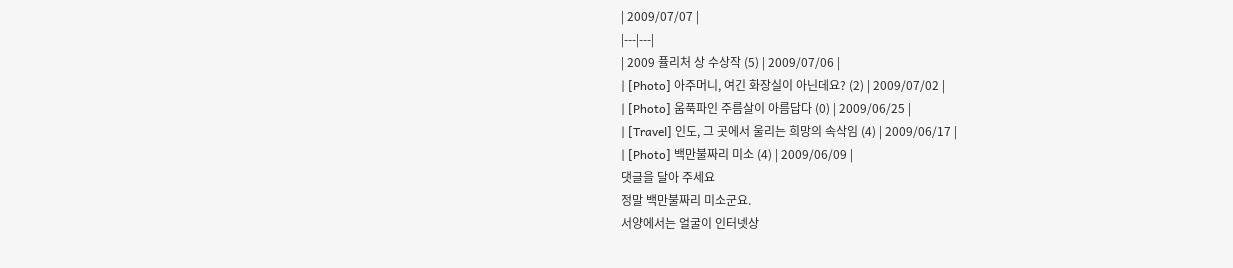| 2009/07/07 |
|---|---|
| 2009 퓰리처 상 수상작 (5) | 2009/07/06 |
| [Photo] 아주머니, 여긴 화장실이 아닌데요? (2) | 2009/07/02 |
| [Photo] 움푹파인 주름살이 아름답다 (0) | 2009/06/25 |
| [Travel] 인도, 그 곳에서 울리는 희망의 속삭임 (4) | 2009/06/17 |
| [Photo] 백만불짜리 미소 (4) | 2009/06/09 |
댓글을 달아 주세요
정말 백만불짜리 미소군요.
서양에서는 얼굴이 인터넷상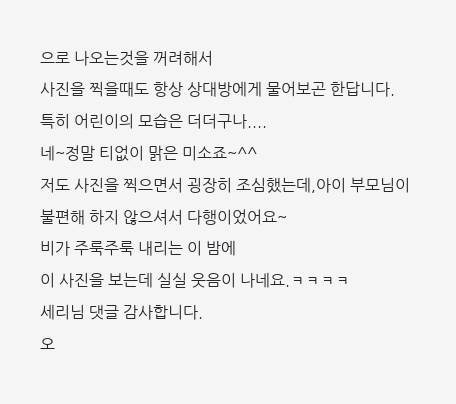으로 나오는것을 꺼려해서
사진을 찍을때도 항상 상대방에게 물어보곤 한답니다.
특히 어린이의 모습은 더더구나....
네~정말 티없이 맑은 미소죠~^^
저도 사진을 찍으면서 굉장히 조심했는데,아이 부모님이 불편해 하지 않으셔서 다행이었어요~
비가 주룩주룩 내리는 이 밤에
이 사진을 보는데 실실 웃음이 나네요.ㅋㅋㅋㅋ
세리님 댓글 감사합니다.
오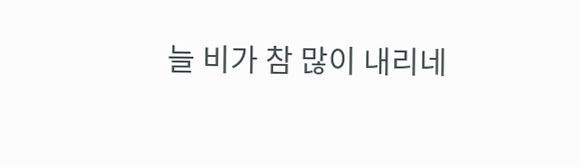늘 비가 참 많이 내리네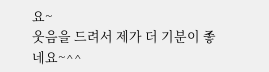요~
웃음을 드려서 제가 더 기분이 좋네요~^^